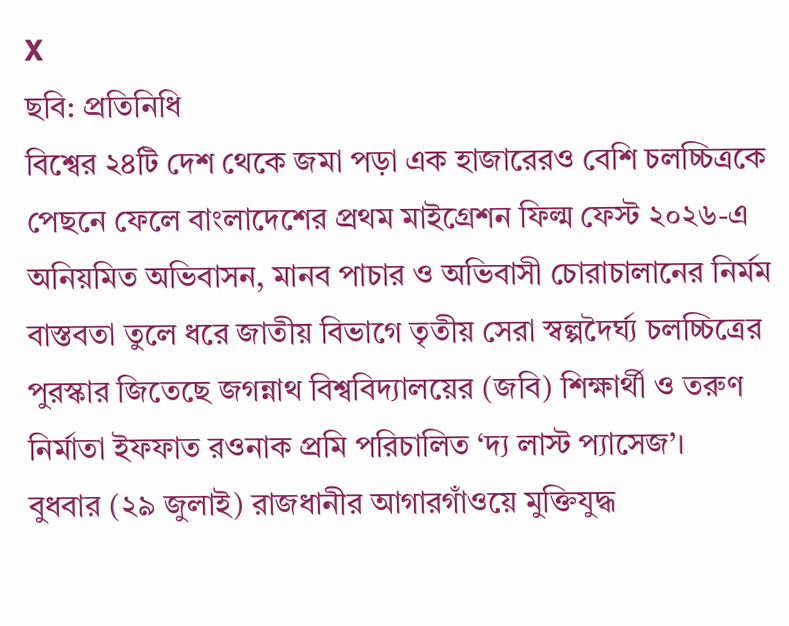X
ছবি: প্রতিনিধি
বিশ্বের ২৪টি দেশ থেকে জমা পড়া এক হাজারেরও বেশি চলচ্চিত্রকে পেছনে ফেলে বাংলাদেশের প্রথম মাইগ্রেশন ফিল্ম ফেস্ট ২০২৬-এ অনিয়মিত অভিবাসন, মানব পাচার ও অভিবাসী চোরাচালানের নির্মম বাস্তবতা তুলে ধরে জাতীয় বিভাগে তৃতীয় সেরা স্বল্পদৈর্ঘ্য চলচ্চিত্রের পুরস্কার জিতেছে জগন্নাথ বিশ্ববিদ্যালয়ের (জবি) শিক্ষার্থী ও তরুণ নির্মাতা ইফফাত রওনাক প্রমি পরিচালিত ‘দ্য লাস্ট প্যাসেজ’।
বুধবার (২৯ জুলাই) রাজধানীর আগারগাঁওয়ে মুক্তিযুদ্ধ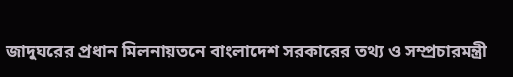জাদুঘরের প্রধান মিলনায়তনে বাংলাদেশ সরকারের তথ্য ও সম্প্রচারমন্ত্রী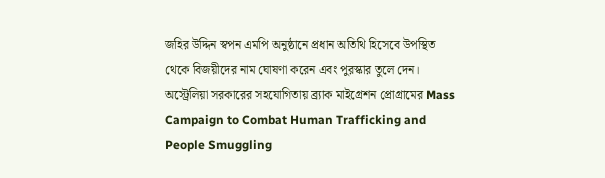জহির উদ্দিন স্বপন এমপি অনুষ্ঠানে প্রধান অতিথি হিসেবে উপস্থিত থেকে বিজয়ীদের নাম ঘোষণা করেন এবং পুরস্কার তুলে দেন।
অস্ট্রেলিয়া সরকারের সহযোগিতায় ব্র্যাক মাইগ্রেশন প্রোগ্রামের Mass Campaign to Combat Human Trafficking and People Smuggling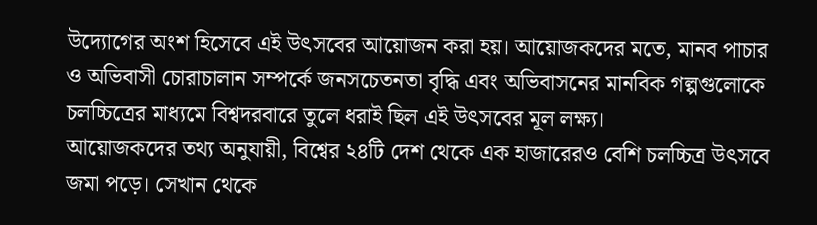উদ্যোগের অংশ হিসেবে এই উৎসবের আয়োজন করা হয়। আয়োজকদের মতে, মানব পাচার ও অভিবাসী চোরাচালান সম্পর্কে জনসচেতনতা বৃদ্ধি এবং অভিবাসনের মানবিক গল্পগুলোকে চলচ্চিত্রের মাধ্যমে বিশ্বদরবারে তুলে ধরাই ছিল এই উৎসবের মূল লক্ষ্য।
আয়োজকদের তথ্য অনুযায়ী, বিশ্বের ২৪টি দেশ থেকে এক হাজারেরও বেশি চলচ্চিত্র উৎসবে জমা পড়ে। সেখান থেকে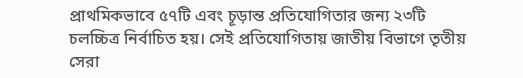প্রাথমিকভাবে ৫৭টি এবং চূড়ান্ত প্রতিযোগিতার জন্য ২৩টি চলচ্চিত্র নির্বাচিত হয়। সেই প্রতিযোগিতায় জাতীয় বিভাগে তৃতীয় সেরা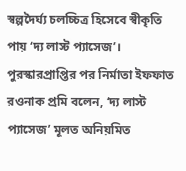স্বল্পদৈর্ঘ্য চলচ্চিত্র হিসেবে স্বীকৃতি পায় ‘দ্য লাস্ট প্যাসেজ’।
পুরস্কারপ্রাপ্তির পর নির্মাতা ইফফাত রওনাক প্রমি বলেন, ‘দ্য লাস্ট প্যাসেজ’ মূলত অনিয়মিত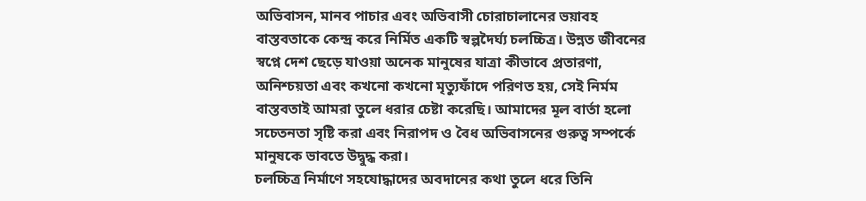অভিবাসন, মানব পাচার এবং অভিবাসী চোরাচালানের ভয়াবহ বাস্তবতাকে কেন্দ্র করে নির্মিত একটি স্বল্পদৈর্ঘ্য চলচ্চিত্র। উন্নত জীবনের স্বপ্নে দেশ ছেড়ে যাওয়া অনেক মানুষের যাত্রা কীভাবে প্রতারণা, অনিশ্চয়তা এবং কখনো কখনো মৃত্যুফাঁদে পরিণত হয়, সেই নির্মম বাস্তবতাই আমরা তুলে ধরার চেষ্টা করেছি। আমাদের মূল বার্তা হলো সচেতনতা সৃষ্টি করা এবং নিরাপদ ও বৈধ অভিবাসনের গুরুত্ব সম্পর্কে মানুষকে ভাবতে উদ্বুদ্ধ করা।
চলচ্চিত্র নির্মাণে সহযোদ্ধাদের অবদানের কথা তুলে ধরে তিনি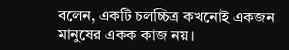বলেন, একটি চলচ্চিত্র কখনোই একজন মানুষের একক কাজ নয়।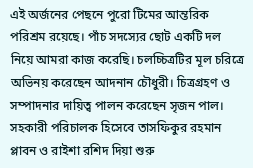এই অর্জনের পেছনে পুরো টিমের আন্তরিক পরিশ্রম রয়েছে। পাঁচ সদস্যের ছোট একটি দল নিয়ে আমরা কাজ করেছি। চলচ্চিত্রটির মূল চরিত্রে অভিনয় করেছেন আদনান চৌধুরী। চিত্রগ্রহণ ও সম্পাদনার দায়িত্ব পালন করেছেন সৃজন পাল। সহকারী পরিচালক হিসেবে তাসফিকুর রহমান প্লাবন ও রাইশা রশিদ দিয়া শুরু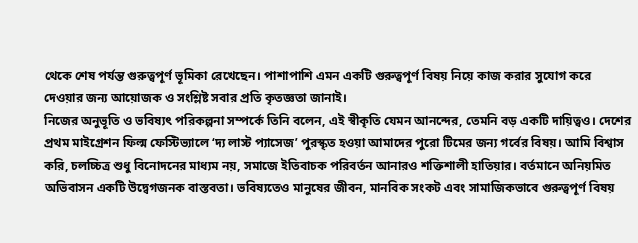থেকে শেষ পর্যন্ত গুরুত্বপূর্ণ ভূমিকা রেখেছেন। পাশাপাশি এমন একটি গুরুত্বপূর্ণ বিষয় নিয়ে কাজ করার সুযোগ করে দেওয়ার জন্য আয়োজক ও সংশ্লিষ্ট সবার প্রতি কৃতজ্ঞতা জানাই।
নিজের অনুভূতি ও ভবিষ্যৎ পরিকল্পনা সম্পর্কে তিনি বলেন, এই স্বীকৃতি যেমন আনন্দের, তেমনি বড় একটি দায়িত্বও। দেশের প্রথম মাইগ্রেশন ফিল্ম ফেস্টিভ্যালে ‘দ্য লাস্ট প্যাসেজ’ পুরস্কৃত হওয়া আমাদের পুরো টিমের জন্য গর্বের বিষয়। আমি বিশ্বাস করি, চলচ্চিত্র শুধু বিনোদনের মাধ্যম নয়, সমাজে ইতিবাচক পরিবর্তন আনারও শক্তিশালী হাতিয়ার। বর্তমানে অনিয়মিত অভিবাসন একটি উদ্বেগজনক বাস্তবতা। ভবিষ্যতেও মানুষের জীবন, মানবিক সংকট এবং সামাজিকভাবে গুরুত্বপূর্ণ বিষয়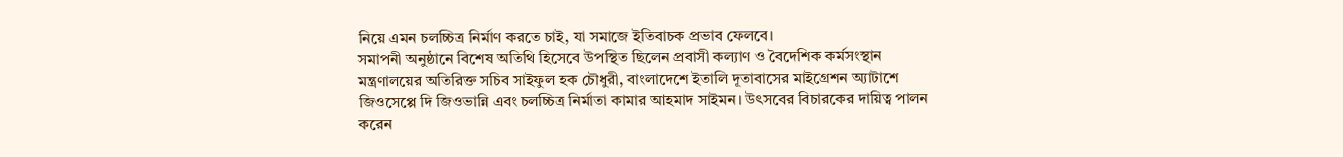নিয়ে এমন চলচ্চিত্র নির্মাণ করতে চাই, যা সমাজে ইতিবাচক প্রভাব ফেলবে।
সমাপনী অনুষ্ঠানে বিশেষ অতিথি হিসেবে উপস্থিত ছিলেন প্রবাসী কল্যাণ ও বৈদেশিক কর্মসংস্থান মন্ত্রণালয়ের অতিরিক্ত সচিব সাইফুল হক চৌধুরী, বাংলাদেশে ইতালি দূতাবাসের মাইগ্রেশন অ্যাটাশে জিওসেপ্পে দি জিওভান্নি এবং চলচ্চিত্র নির্মাতা কামার আহমাদ সাইমন। উৎসবের বিচারকের দায়িত্ব পালন করেন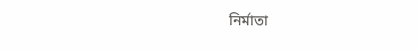নির্মাতা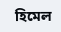হিমেল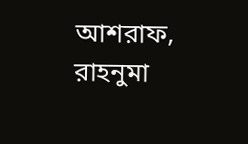আশরাফ, রাহনুমা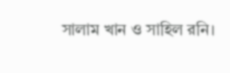সালাম খান ও সাহিল রনি।